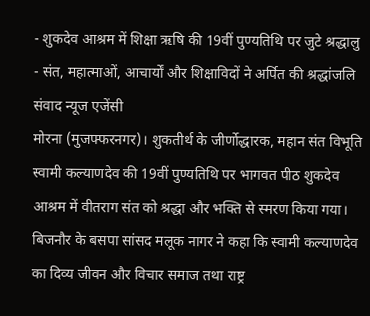- शुकदेव आश्रम में शिक्षा ऋषि की 19वीं पुण्यतिथि पर जुटे श्रद्धालु
- संत, महात्माओं, आचार्यों और शिक्षाविदों ने अर्पित की श्रद्धांजलि
संवाद न्यूज एजेंसी
मोरना (मुजफ्फरनगर)। शुकतीर्थ के जीर्णोद्धारक, महान संत विभूति स्वामी कल्याणदेव की 19वीं पुण्यतिथि पर भागवत पीठ शुकदेव आश्रम में वीतराग संत को श्रद्धा और भक्ति से स्मरण किया गया। बिजनौर के बसपा सांसद मलूक नागर ने कहा कि स्वामी कल्याणदेव का दिव्य जीवन और विचार समाज तथा राष्ट्र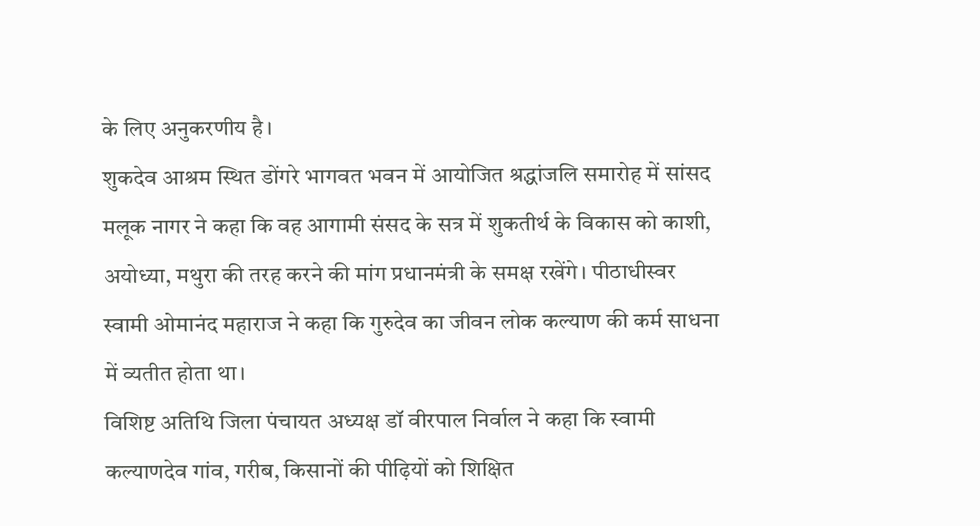के लिए अनुकरणीय है।
शुकदेव आश्रम स्थित डोंगरे भागवत भवन में आयोजित श्रद्धांजलि समारोह में सांसद मलूक नागर ने कहा कि वह आगामी संसद के सत्र में शुकतीर्थ के विकास को काशी, अयोध्या, मथुरा की तरह करने की मांग प्रधानमंत्री के समक्ष रखेंगे। पीठाधीस्वर स्वामी ओमानंद महाराज ने कहा कि गुरुदेव का जीवन लोक कल्याण की कर्म साधना में व्यतीत होता था।
विशिष्ट अतिथि जिला पंचायत अध्यक्ष डॉ वीरपाल निर्वाल ने कहा कि स्वामी कल्याणदेव गांव, गरीब, किसानों की पीढ़ियों को शिक्षित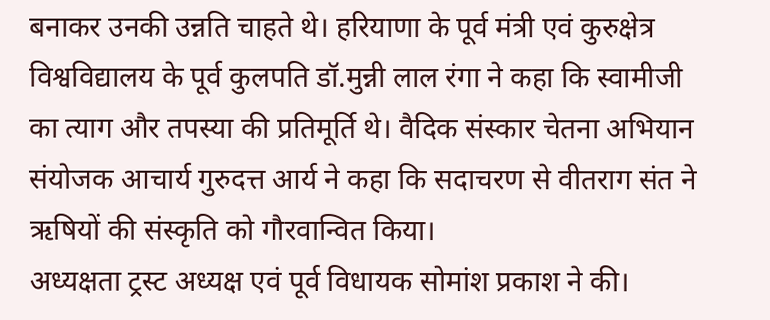बनाकर उनकी उन्नति चाहते थे। हरियाणा के पूर्व मंत्री एवं कुरुक्षेत्र विश्वविद्यालय के पूर्व कुलपति डॉ.मुन्नी लाल रंगा ने कहा कि स्वामीजी का त्याग और तपस्या की प्रतिमूर्ति थे। वैदिक संस्कार चेतना अभियान संयोजक आचार्य गुरुदत्त आर्य ने कहा कि सदाचरण से वीतराग संत ने ऋषियों की संस्कृति को गौरवान्वित किया।
अध्यक्षता ट्रस्ट अध्यक्ष एवं पूर्व विधायक सोमांश प्रकाश ने की।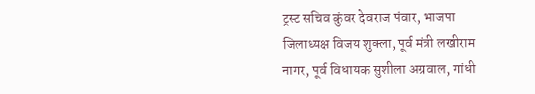ट्रस्ट सचिव कुंवर देवराज पंवार, भाजपा जिलाध्यक्ष विजय शुक्ला, पूर्व मंत्री लखीराम नागर, पूर्व विधायक सुशीला अग्रवाल, गांधी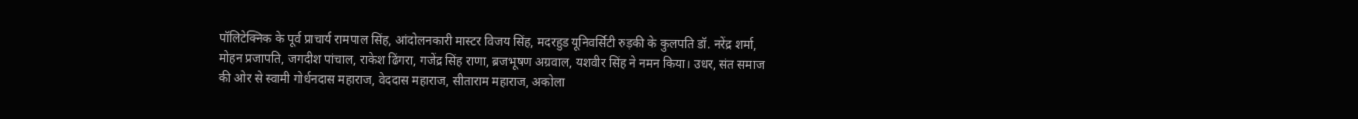पॉलिटेक्निक के पूर्व प्राचार्य रामपाल सिंह, आंदोलनकारी मास्टर विजय सिंह, मदरहुड यूनिवर्सिटी रुड़की के कुलपति डॉ. नरेंद्र शर्मा, मोहन प्रजापति, जगदीश पांचाल, राकेश ढिंगरा, गजेंद्र सिंह राणा, ब्रजभूषण अग्रवाल, यशवीर सिंह ने नमन किया। उधर, संत समाज की ओर से स्वामी गोर्धनदास महाराज, वेददास महाराज, सीताराम महाराज, अकोला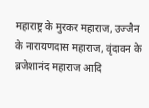महाराष्ट्र के मुरकर महाराज, उज्जैन के नारायणदास महाराज, वृंदावन के ब्रजेशानंद महाराज आदि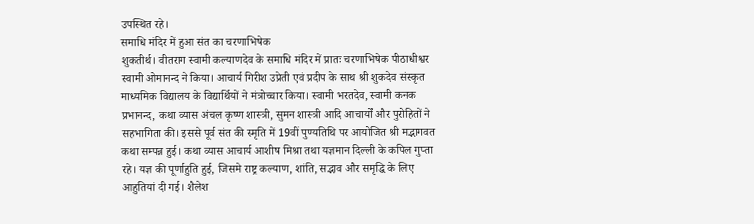उपस्थित रहे।
समाधि मंदिर में हुआ संत का चरणाभिषेक
शुकतीर्थ। वीतराग स्वामी कल्याणदेव के समाधि मंदिर में प्रातः चरणाभिषेक पीठाधीश्वर स्वामी ओमानन्द ने किया। आचार्य गिरीश उप्रेती एवं प्रदीप के साथ श्री शुकदेव संस्कृत माध्यमिक विद्यालय के विद्यार्थियों ने मंत्रोच्चार किया। स्वामी भरतदेव, स्वामी कनक प्रभानन्द, कथा व्यास अंचल कृष्ण शास्त्री, सुमन शास्त्री आदि आचार्यों और पुरोहितों ने सहभागिता की। इससे पूर्व संत की स्मृति में 19वीं पुण्यतिथि पर आयोजित श्री मद्भागवत कथा सम्पन्न हुई। कथा व्यास आचार्य आशीष मिश्रा तथा यज्ञमान दिल्ली के कपिल गुप्ता रहे। यज्ञ की पूर्णाहुति हुई, जिसमे राष्ट्र कल्याण, शांति, सद्भाव और समृद्धि के लिए आहुतियां दी गई। शैलेश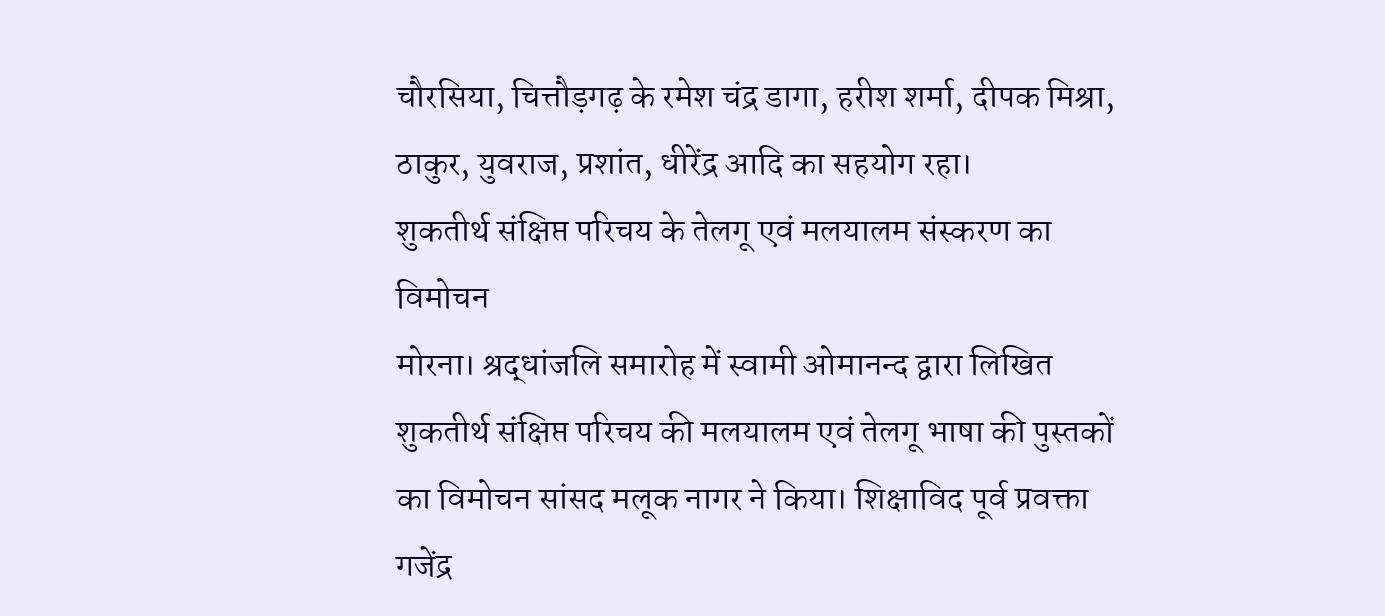चौरसिया, चित्तौड़गढ़ के रमेश चंद्र डागा, हरीश शर्मा, दीपक मिश्रा, ठाकुर, युवराज, प्रशांत, धीरेंद्र आदि का सहयोग रहा।
शुकतीर्थ संक्षिप्त परिचय के तेलगू एवं मलयालम संस्करण का विमोचन
मोरना। श्रद्धांजलि समारोह में स्वामी ओमानन्द द्वारा लिखित शुकतीर्थ संक्षिप्त परिचय की मलयालम एवं तेलगू भाषा की पुस्तकों का विमोचन सांसद मलूक नागर ने किया। शिक्षाविद पूर्व प्रवक्ता गजेंद्र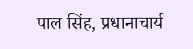पाल सिंह, प्रधानाचार्य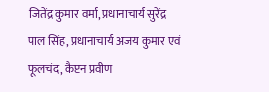जितेंद्र कुमार वर्मा, प्रधानाचार्य सुरेंद्र पाल सिंह, प्रधानाचार्य अजय कुमार एवं फूलचंद, कैप्टन प्रवीण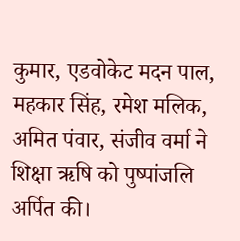कुमार, एडवोकेट मदन पाल, महकार सिंह, रमेश मलिक, अमित पंवार, संजीव वर्मा ने शिक्षा ऋषि को पुष्पांजलि अर्पित की।